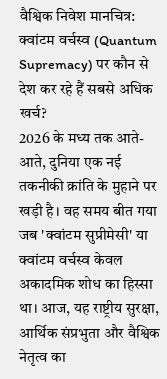वैश्विक निवेश मानचित्र: क्वांटम वर्चस्व (Quantum Supremacy) पर कौन से देश कर रहे हैं सबसे अधिक खर्च?
2026 के मध्य तक आते-आते, दुनिया एक नई तकनीकी क्रांति के मुहाने पर खड़ी है। वह समय बीत गया जब 'क्वांटम सुप्रीमेसी' या क्वांटम वर्चस्व केवल अकादमिक शोध का हिस्सा था। आज, यह राष्ट्रीय सुरक्षा, आर्थिक संप्रभुता और वैश्विक नेतृत्व का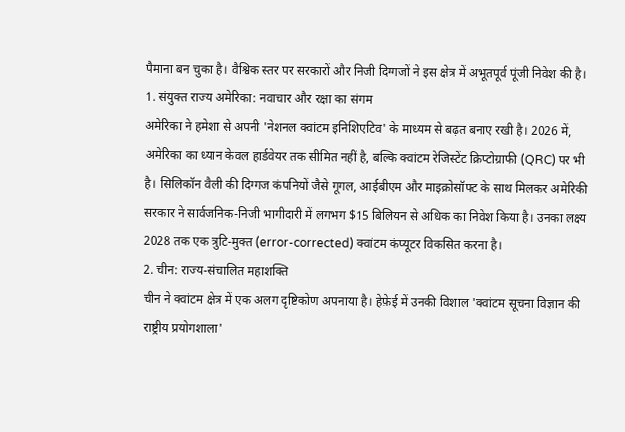पैमाना बन चुका है। वैश्विक स्तर पर सरकारों और निजी दिग्गजों ने इस क्षेत्र में अभूतपूर्व पूंजी निवेश की है।
1. संयुक्त राज्य अमेरिका: नवाचार और रक्षा का संगम
अमेरिका ने हमेशा से अपनी 'नेशनल क्वांटम इनिशिएटिव' के माध्यम से बढ़त बनाए रखी है। 2026 में, अमेरिका का ध्यान केवल हार्डवेयर तक सीमित नहीं है, बल्कि क्वांटम रेजिस्टेंट क्रिप्टोग्राफी (QRC) पर भी है। सिलिकॉन वैली की दिग्गज कंपनियों जैसे गूगल, आईबीएम और माइक्रोसॉफ्ट के साथ मिलकर अमेरिकी सरकार ने सार्वजनिक-निजी भागीदारी में लगभग $15 बिलियन से अधिक का निवेश किया है। उनका लक्ष्य 2028 तक एक त्रुटि-मुक्त (error-corrected) क्वांटम कंप्यूटर विकसित करना है।
2. चीन: राज्य-संचालित महाशक्ति
चीन ने क्वांटम क्षेत्र में एक अलग दृष्टिकोण अपनाया है। हेफ़ेई में उनकी विशाल 'क्वांटम सूचना विज्ञान की राष्ट्रीय प्रयोगशाला'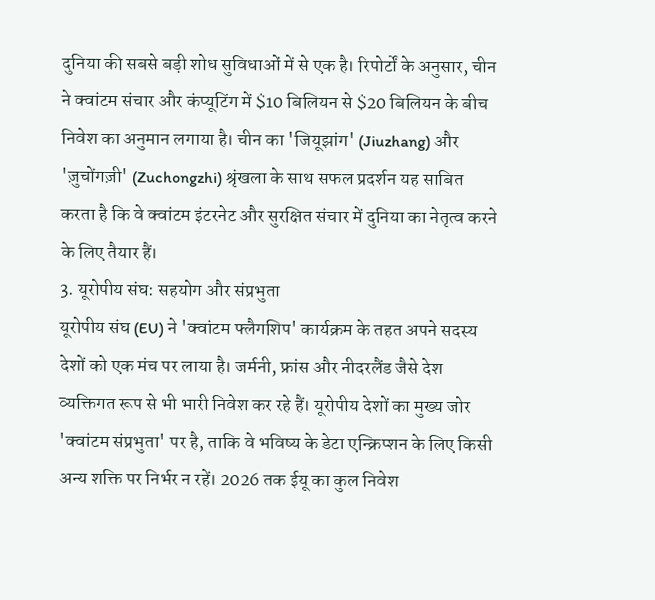दुनिया की सबसे बड़ी शोध सुविधाओं में से एक है। रिपोर्टों के अनुसार, चीन ने क्वांटम संचार और कंप्यूटिंग में $10 बिलियन से $20 बिलियन के बीच निवेश का अनुमान लगाया है। चीन का 'जियूझांग' (Jiuzhang) और 'ज़ुचोंगज़ी' (Zuchongzhi) श्रृंखला के साथ सफल प्रदर्शन यह साबित करता है कि वे क्वांटम इंटरनेट और सुरक्षित संचार में दुनिया का नेतृत्व करने के लिए तैयार हैं।
3. यूरोपीय संघ: सहयोग और संप्रभुता
यूरोपीय संघ (EU) ने 'क्वांटम फ्लैगशिप' कार्यक्रम के तहत अपने सदस्य देशों को एक मंच पर लाया है। जर्मनी, फ्रांस और नीदरलैंड जैसे देश व्यक्तिगत रूप से भी भारी निवेश कर रहे हैं। यूरोपीय देशों का मुख्य जोर 'क्वांटम संप्रभुता' पर है, ताकि वे भविष्य के डेटा एन्क्रिप्शन के लिए किसी अन्य शक्ति पर निर्भर न रहें। 2026 तक ईयू का कुल निवेश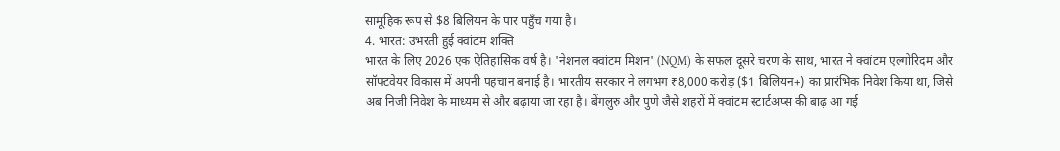सामूहिक रूप से $8 बिलियन के पार पहुँच गया है।
4. भारत: उभरती हुई क्वांटम शक्ति
भारत के लिए 2026 एक ऐतिहासिक वर्ष है। 'नेशनल क्वांटम मिशन' (NQM) के सफल दूसरे चरण के साथ, भारत ने क्वांटम एल्गोरिदम और सॉफ्टवेयर विकास में अपनी पहचान बनाई है। भारतीय सरकार ने लगभग ₹8,000 करोड़ ($1 बिलियन+) का प्रारंभिक निवेश किया था, जिसे अब निजी निवेश के माध्यम से और बढ़ाया जा रहा है। बेंगलुरु और पुणे जैसे शहरों में क्वांटम स्टार्टअप्स की बाढ़ आ गई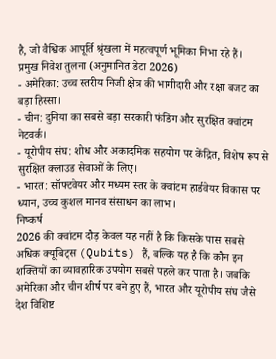है, जो वैश्विक आपूर्ति श्रृंखला में महत्वपूर्ण भूमिका निभा रहे हैं।
प्रमुख निवेश तुलना (अनुमानित डेटा 2026)
- अमेरिका: उच्च स्तरीय निजी क्षेत्र की भागीदारी और रक्षा बजट का बड़ा हिस्सा।
- चीन: दुनिया का सबसे बड़ा सरकारी फंडिंग और सुरक्षित क्वांटम नेटवर्क।
- यूरोपीय संघ: शोध और अकादमिक सहयोग पर केंद्रित, विशेष रूप से सुरक्षित क्लाउड सेवाओं के लिए।
- भारत: सॉफ्टवेयर और मध्यम स्तर के क्वांटम हार्डवेयर विकास पर ध्यान, उच्च कुशल मानव संसाधन का लाभ।
निष्कर्ष
2026 की क्वांटम दौड़ केवल यह नहीं है कि किसके पास सबसे अधिक क्यूबिट्स (Qubits) हैं, बल्कि यह है कि कौन इन शक्तियों का व्यावहारिक उपयोग सबसे पहले कर पाता है। जबकि अमेरिका और चीन शीर्ष पर बने हुए हैं, भारत और यूरोपीय संघ जैसे देश विशिष्ट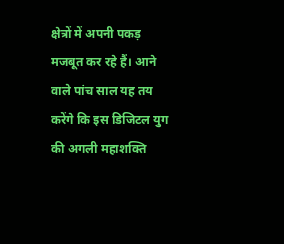क्षेत्रों में अपनी पकड़ मजबूत कर रहे हैं। आने वाले पांच साल यह तय करेंगे कि इस डिजिटल युग की अगली महाशक्ति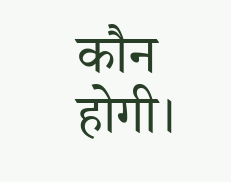कौन होगी।